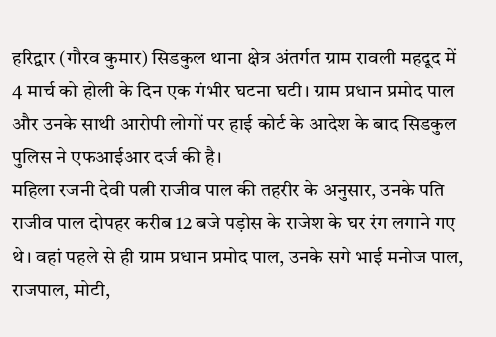हरिद्वार (गौरव कुमार) सिडकुल थाना क्षेत्र अंतर्गत ग्राम रावली महदूद में 4 मार्च को होली के दिन एक गंभीर घटना घटी। ग्राम प्रधान प्रमोद पाल और उनके साथी आरोपी लोगों पर हाई कोर्ट के आदेश के बाद सिडकुल पुलिस ने एफआईआर दर्ज की है।
महिला रजनी देवी पत्नी राजीव पाल की तहरीर के अनुसार, उनके पति राजीव पाल दोपहर करीब 12 बजे पड़ोस के राजेश के घर रंग लगाने गए थे। वहां पहले से ही ग्राम प्रधान प्रमोद पाल, उनके सगे भाई मनोज पाल, राजपाल, मोटी,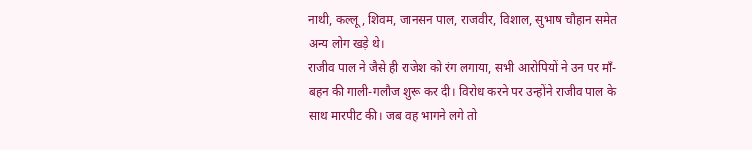नाथी, कल्लू, शिवम, जानसन पाल, राजवीर, विशाल, सुभाष चौहान समेत अन्य लोग खड़े थे।
राजीव पाल ने जैसे ही राजेश को रंग लगाया, सभी आरोपियों ने उन पर माँ-बहन की गाली-गलौज शुरू कर दी। विरोध करने पर उन्होंने राजीव पाल के साथ मारपीट की। जब वह भागने लगे तो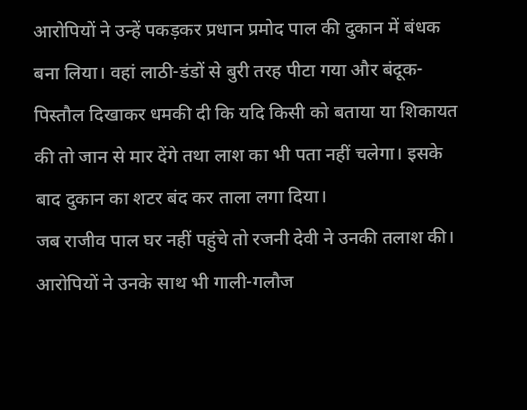आरोपियों ने उन्हें पकड़कर प्रधान प्रमोद पाल की दुकान में बंधक बना लिया। वहां लाठी-डंडों से बुरी तरह पीटा गया और बंदूक-पिस्तौल दिखाकर धमकी दी कि यदि किसी को बताया या शिकायत की तो जान से मार देंगे तथा लाश का भी पता नहीं चलेगा। इसके बाद दुकान का शटर बंद कर ताला लगा दिया।
जब राजीव पाल घर नहीं पहुंचे तो रजनी देवी ने उनकी तलाश की। आरोपियों ने उनके साथ भी गाली-गलौज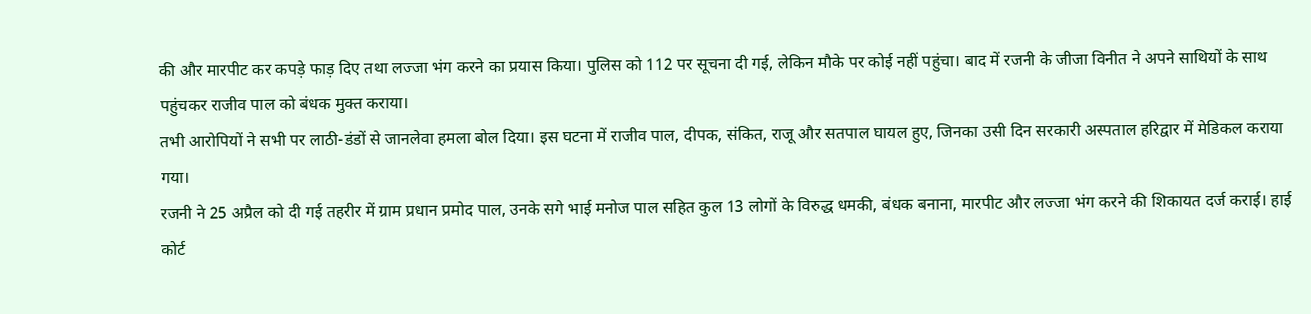की और मारपीट कर कपड़े फाड़ दिए तथा लज्जा भंग करने का प्रयास किया। पुलिस को 112 पर सूचना दी गई, लेकिन मौके पर कोई नहीं पहुंचा। बाद में रजनी के जीजा विनीत ने अपने साथियों के साथ पहुंचकर राजीव पाल को बंधक मुक्त कराया।
तभी आरोपियों ने सभी पर लाठी-डंडों से जानलेवा हमला बोल दिया। इस घटना में राजीव पाल, दीपक, संकित, राजू और सतपाल घायल हुए, जिनका उसी दिन सरकारी अस्पताल हरिद्वार में मेडिकल कराया गया।
रजनी ने 25 अप्रैल को दी गई तहरीर में ग्राम प्रधान प्रमोद पाल, उनके सगे भाई मनोज पाल सहित कुल 13 लोगों के विरुद्ध धमकी, बंधक बनाना, मारपीट और लज्जा भंग करने की शिकायत दर्ज कराई। हाई कोर्ट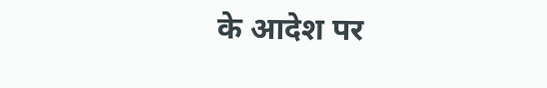के आदेश पर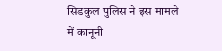सिडकुल पुलिस ने इस मामले में कानूनी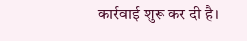कार्रवाई शुरू कर दी है।